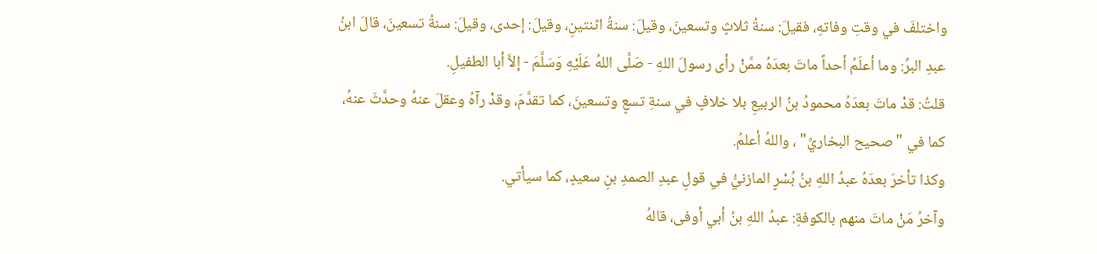واختلفَ في وقتِ وفاتهِ، فقيلَ: سنةُ ثلاثٍ وتسعينَ، وقيلَ: سنةُ اثنتينِ، وقيلَ: إحدى، وقيلَ: سنةُ تسعينَ، قالَ ابنُ عبدِ البرِّ: وما أعلَمُ أحداً ماتَ بعدَهُ ممَّنْ رأى رسولَ اللهِ - صَلَّى اللهُ عَلَيْهِ وَسَلَّمَ - إلاَّ أبا الطفيلِ.
قلتُ: قدْ ماتَ بعدَهُ محمودُ بنُ الربيعِ بلا خلافٍ في سنةِ تسعٍ وتسعينَ، كما تقدَّمَ، وقدْ رآهُ وعقلَ عنهُ وحدَّثَ عنهُ، كما في "صحيح البخاريِّ" ، واللهُ أعلمُ.
وكذا تأخرَ بعدَهُ عبدُ اللهِ بنُ بُسْرٍ المازنيُّ في قولِ عبدِ الصمدِ بنِ سعيدٍ، كما سيأتي.
وآخرُ مَنْ ماتَ منهم بالكوفةِ: عبدُ اللهِ بنُ أبي أوفى، قالهُ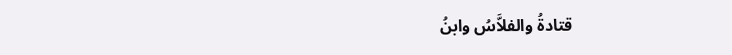قتادةُ والفلاَّسُ وابنُ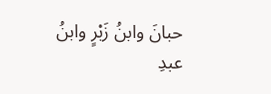حبانَ وابنُ زَبْرٍ وابنُ عبدِ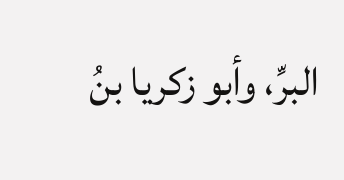البرِّ، وأبو زكريا بنُ